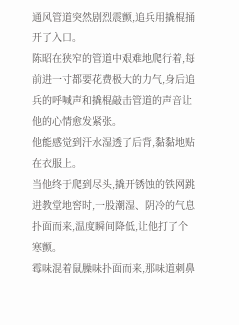通风管道突然剧烈震颤,追兵用撬棍捅开了入口。
陈昭在狭窄的管道中艰难地爬行着,每前进一寸都要花费极大的力气,身后追兵的呼喊声和撬棍敲击管道的声音让他的心情愈发紧张。
他能感觉到汗水湿透了后背,黏黏地贴在衣服上。
当他终于爬到尽头,撬开锈蚀的铁网跳进教堂地窖时,一股潮湿、阴冷的气息扑面而来,温度瞬间降低,让他打了个寒颤。
霉味混着鼠臊味扑面而来,那味道刺鼻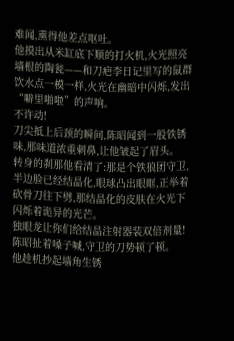难闻,熏得他差点呕吐。
他摸出从米缸底下顺的打火机,火光照亮墙根的陶瓮——和刀疤李日记里写的鼠群饮水点一模一样,火光在幽暗中闪烁,发出“噼里啪啦”的声响。
不许动!
刀尖抵上后颈的瞬间,陈昭闻到一股铁锈味,那味道浓重刺鼻,让他皱起了眉头。
转身的刹那他看清了:那是个铁狼团守卫,半边脸已经结晶化,眼球凸出眼眶,正举着砍骨刀往下劈,那结晶化的皮肤在火光下闪烁着诡异的光芒。
独眼龙让你们给结晶注射器装双倍剂量!陈昭扯着嗓子喊,守卫的刀势顿了顿。
他趁机抄起墙角生锈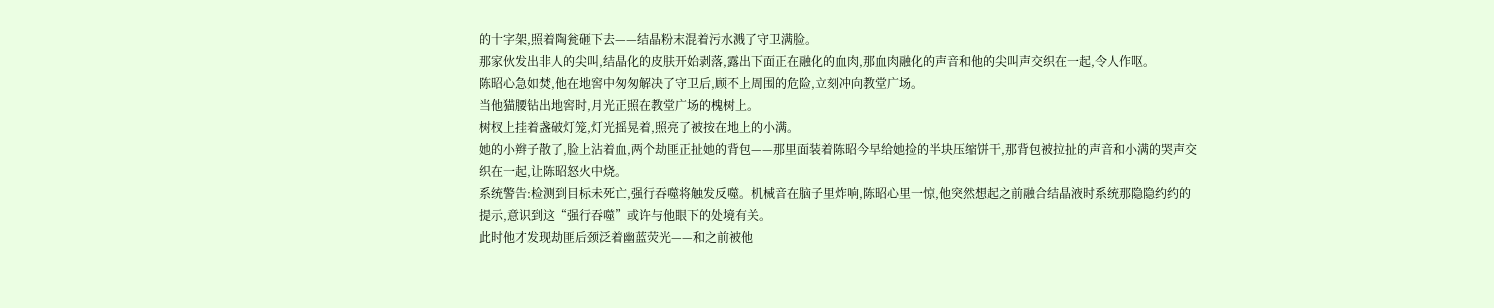的十字架,照着陶瓮砸下去——结晶粉末混着污水溅了守卫满脸。
那家伙发出非人的尖叫,结晶化的皮肤开始剥落,露出下面正在融化的血肉,那血肉融化的声音和他的尖叫声交织在一起,令人作呕。
陈昭心急如焚,他在地窖中匆匆解决了守卫后,顾不上周围的危险,立刻冲向教堂广场。
当他猫腰钻出地窖时,月光正照在教堂广场的槐树上。
树杈上挂着盏破灯笼,灯光摇晃着,照亮了被按在地上的小满。
她的小辫子散了,脸上沾着血,两个劫匪正扯她的背包——那里面装着陈昭今早给她捡的半块压缩饼干,那背包被拉扯的声音和小满的哭声交织在一起,让陈昭怒火中烧。
系统警告:检测到目标未死亡,强行吞噬将触发反噬。机械音在脑子里炸响,陈昭心里一惊,他突然想起之前融合结晶液时系统那隐隐约约的提示,意识到这“强行吞噬”或许与他眼下的处境有关。
此时他才发现劫匪后颈泛着幽蓝荧光——和之前被他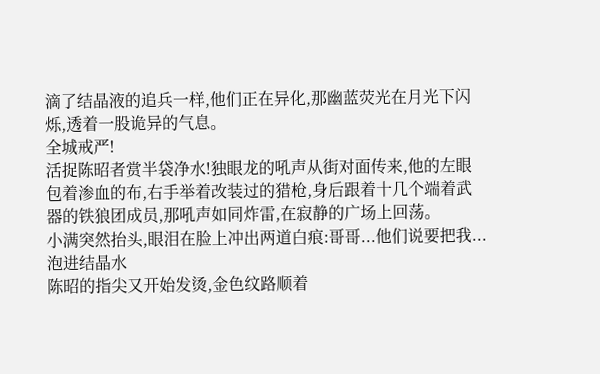滴了结晶液的追兵一样,他们正在异化,那幽蓝荧光在月光下闪烁,透着一股诡异的气息。
全城戒严!
活捉陈昭者赏半袋净水!独眼龙的吼声从街对面传来,他的左眼包着渗血的布,右手举着改装过的猎枪,身后跟着十几个端着武器的铁狼团成员,那吼声如同炸雷,在寂静的广场上回荡。
小满突然抬头,眼泪在脸上冲出两道白痕:哥哥...他们说要把我...泡进结晶水
陈昭的指尖又开始发烫,金色纹路顺着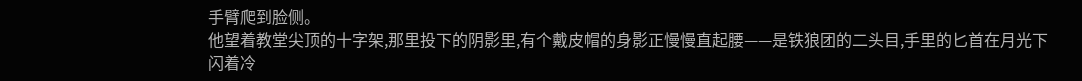手臂爬到脸侧。
他望着教堂尖顶的十字架,那里投下的阴影里,有个戴皮帽的身影正慢慢直起腰——是铁狼团的二头目,手里的匕首在月光下闪着冷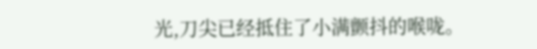光,刀尖已经抵住了小满颤抖的喉咙。